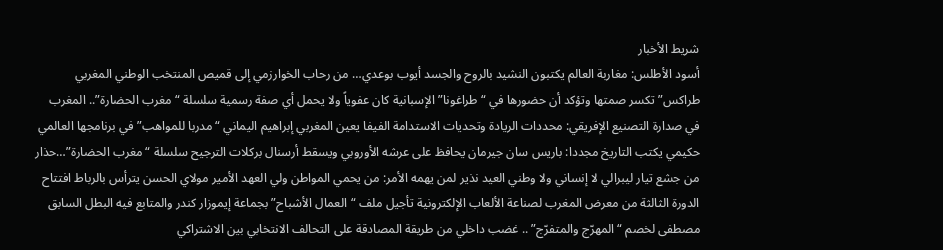شريط الأخبار
أسود الأطلس: مغاربة العالم يكتبون النشيد بالروح والجسد أيوب بوعدي… من رحاب الخوارزمي إلى قميص المنتخب الوطني المغربي طراكس” تكسر صمتها وتؤكد أن حضورها في “طراغونا” الإسبانية كان عفوياً ولا يحمل أي صفة رسمية سلسلة “مغرب الحضارة”.. المغرب في صدارة التصنيع الإفريقي: محددات الريادة وتحديات الاستدامة الفيفا يعين المغربي إبراهيم اليماني “مدربا للمواهب” في برنامجها العالمي حكيمي يكتب التاريخ مجددا: باريس سان جيرمان يحافظ على عرشه الأوروبي ويسقط أرسنال بركلات الترجيح سلسلة “مغرب الحضارة”…حذار من جشع تيار ليبرالي لا إنساني ولا وطني العيد نذير لمن يهمه الأمر: من يحمي المواطن ولي العهد الأمير مولاي الحسن يترأس بالرباط افتتاح الدورة الثالثة من معرض المغرب لصناعة الألعاب الإلكترونية تأجيل ملف “العمال الأشباح” بجماعة إيموزار كندر والمتابع فيه البطل السابق مصطفى لخصم “المهرّج والمتفرّج” .. غضب داخلي من طريقة المصادقة على التحالف الانتخابي بين الاشتراكي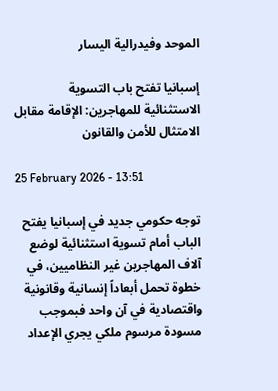الموحد وفيدرالية اليسار

إسبانيا تفتح باب التسوية الاستثنائية للمهاجرين: الإقامة مقابل الامتثال للأمن والقانون

25 February 2026 - 13:51

توجه حكومي جديد في إسبانيا يفتح الباب أمام تسوية استثنائية لوضع آلاف المهاجرين غير النظاميين، في خطوة تحمل أبعاداً إنسانية وقانونية واقتصادية في آن واحد فبموجب مسودة مرسوم ملكي يجري الإعداد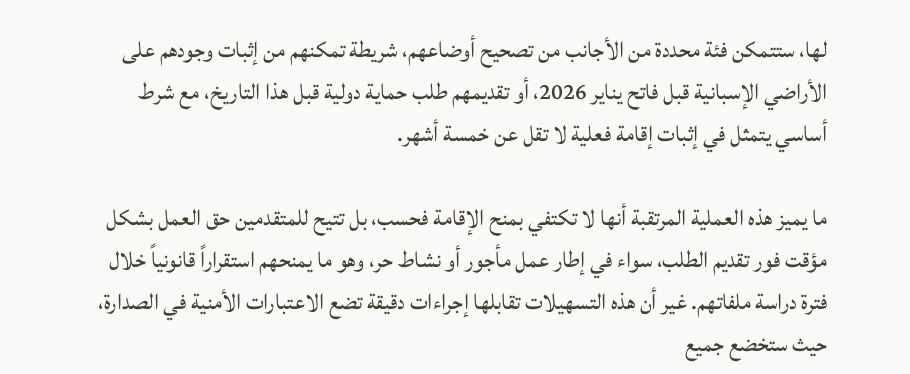لها، ستتمكن فئة محددة من الأجانب من تصحيح أوضاعهم، شريطة تمكنهم من إثبات وجودهم على الأراضي الإسبانية قبل فاتح يناير 2026، أو تقديمهم طلب حماية دولية قبل هذا التاريخ، مع شرط أساسي يتمثل في إثبات إقامة فعلية لا تقل عن خمسة أشهر.

ما يميز هذه العملية المرتقبة أنها لا تكتفي بمنح الإقامة فحسب، بل تتيح للمتقدمين حق العمل بشكل مؤقت فور تقديم الطلب، سواء في إطار عمل مأجور أو نشاط حر، وهو ما يمنحهم استقراراً قانونياً خلال فترة دراسة ملفاتهم. غير أن هذه التسهيلات تقابلها إجراءات دقيقة تضع الاعتبارات الأمنية في الصدارة، حيث ستخضع جميع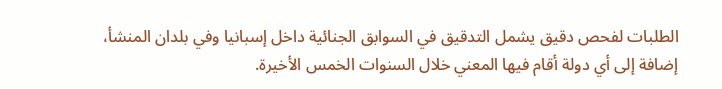الطلبات لفحص دقيق يشمل التدقيق في السوابق الجنائية داخل إسبانيا وفي بلدان المنشأ، إضافة إلى أي دولة أقام فيها المعني خلال السنوات الخمس الأخيرة.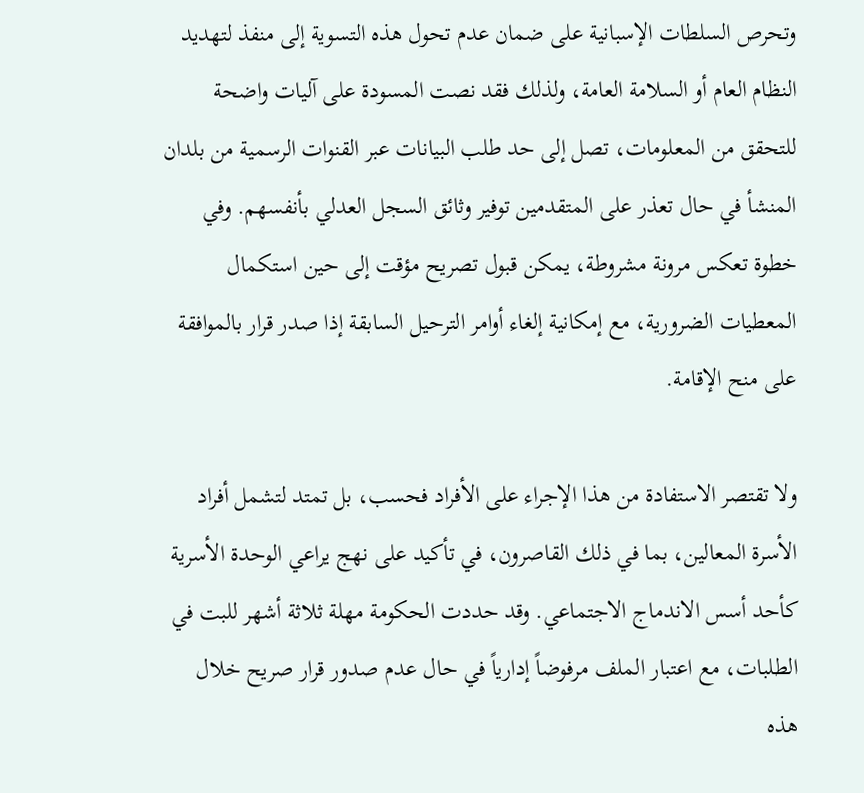وتحرص السلطات الإسبانية على ضمان عدم تحول هذه التسوية إلى منفذ لتهديد النظام العام أو السلامة العامة، ولذلك فقد نصت المسودة على آليات واضحة للتحقق من المعلومات، تصل إلى حد طلب البيانات عبر القنوات الرسمية من بلدان المنشأ في حال تعذر على المتقدمين توفير وثائق السجل العدلي بأنفسهم. وفي خطوة تعكس مرونة مشروطة، يمكن قبول تصريح مؤقت إلى حين استكمال المعطيات الضرورية، مع إمكانية إلغاء أوامر الترحيل السابقة إذا صدر قرار بالموافقة على منح الإقامة.

ولا تقتصر الاستفادة من هذا الإجراء على الأفراد فحسب، بل تمتد لتشمل أفراد الأسرة المعالين، بما في ذلك القاصرون، في تأكيد على نهج يراعي الوحدة الأسرية كأحد أسس الاندماج الاجتماعي. وقد حددت الحكومة مهلة ثلاثة أشهر للبت في الطلبات، مع اعتبار الملف مرفوضاً إدارياً في حال عدم صدور قرار صريح خلال هذه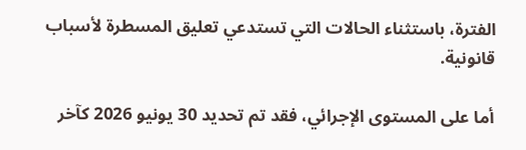الفترة، باستثناء الحالات التي تستدعي تعليق المسطرة لأسباب قانونية.

أما على المستوى الإجرائي، فقد تم تحديد 30 يونيو 2026 كآخر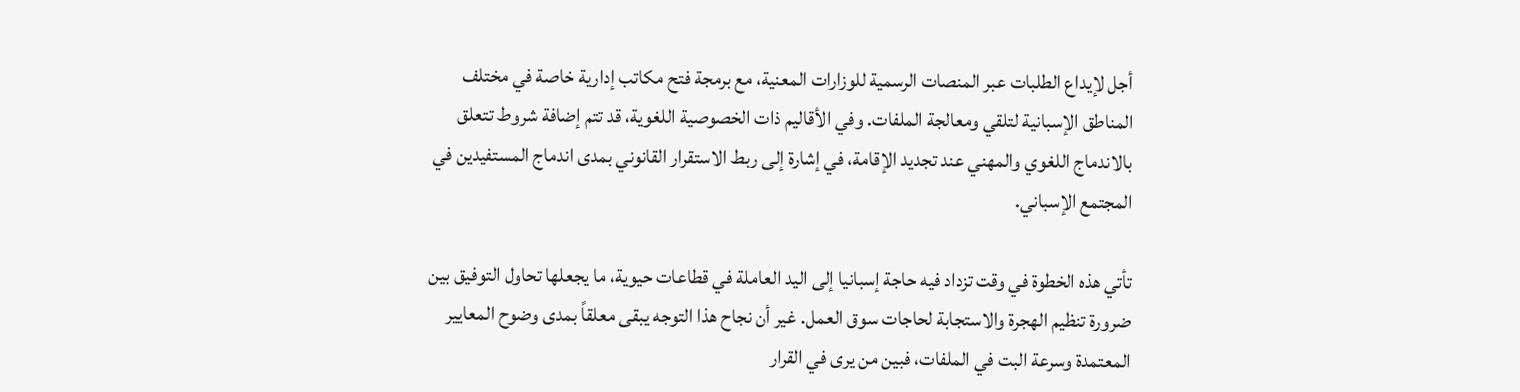أجل لإيداع الطلبات عبر المنصات الرسمية للوزارات المعنية، مع برمجة فتح مكاتب إدارية خاصة في مختلف المناطق الإسبانية لتلقي ومعالجة الملفات. وفي الأقاليم ذات الخصوصية اللغوية، قد تتم إضافة شروط تتعلق بالاندماج اللغوي والمهني عند تجديد الإقامة، في إشارة إلى ربط الاستقرار القانوني بمدى اندماج المستفيدين في المجتمع الإسباني.

تأتي هذه الخطوة في وقت تزداد فيه حاجة إسبانيا إلى اليد العاملة في قطاعات حيوية، ما يجعلها تحاول التوفيق بين ضرورة تنظيم الهجرة والاستجابة لحاجات سوق العمل. غير أن نجاح هذا التوجه يبقى معلقاً بمدى وضوح المعايير المعتمدة وسرعة البت في الملفات، فبين من يرى في القرار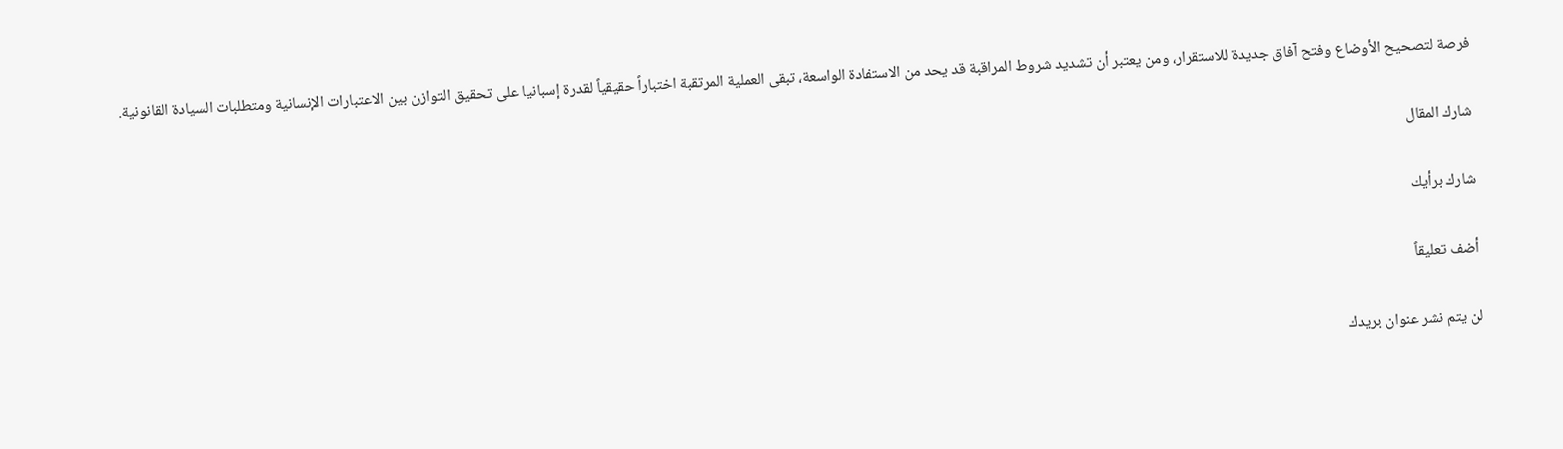فرصة لتصحيح الأوضاع وفتح آفاق جديدة للاستقرار، ومن يعتبر أن تشديد شروط المراقبة قد يحد من الاستفادة الواسعة، تبقى العملية المرتقبة اختباراً حقيقياً لقدرة إسبانيا على تحقيق التوازن بين الاعتبارات الإنسانية ومتطلبات السيادة القانونية.

شارك المقال

شارك برأيك

أضف تعليقاً

لن يتم نشر عنوان بريدك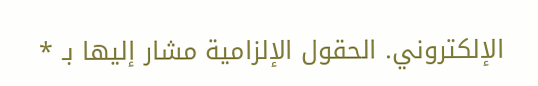الإلكتروني. الحقول الإلزامية مشار إليها بـ *